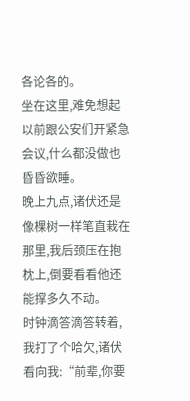各论各的。
坐在这里,难免想起以前跟公安们开紧急会议,什么都没做也昏昏欲睡。
晚上九点,诸伏还是像棵树一样笔直栽在那里,我后颈压在抱枕上,倒要看看他还能撑多久不动。
时钟滴答滴答转着,我打了个哈欠,诸伏看向我:“前辈,你要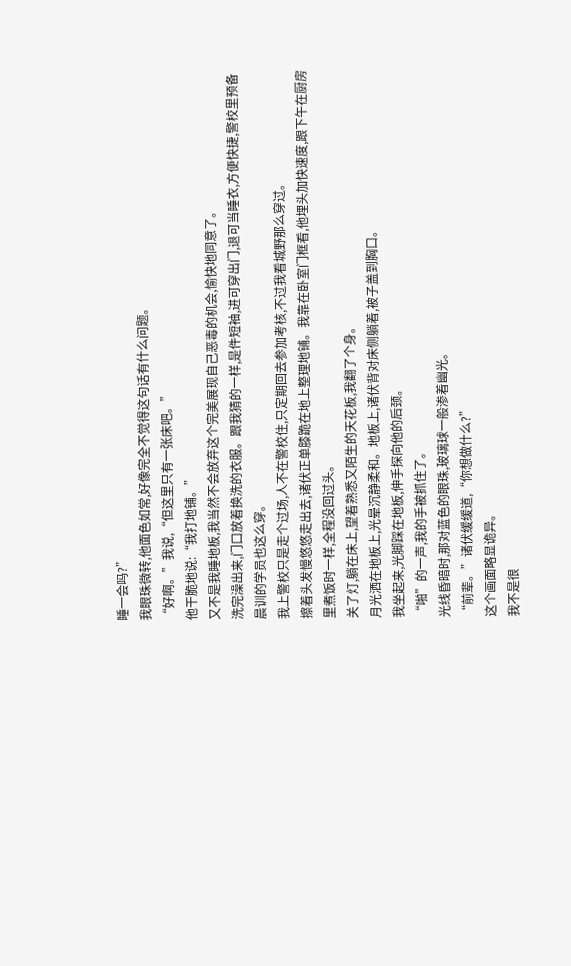睡一会吗?”
我眼珠微转,他面色如常,好像完全不觉得这句话有什么问题。
“好啊。”我说,“但这里只有一张床吧。”
他干脆地说:“我打地铺。”
又不是我睡地板,我当然不会放弃这个完美展现自己恶毒的机会,愉快地同意了。
洗完澡出来,门口放着换洗的衣服。跟我猜的一样,是件短袖,进可穿出门,退可当睡衣,方便快捷,警校里预备晨训的学员也这么穿。
我上警校只是走个过场,人不在警校住,只定期回去参加考核,不过我看城野那么穿过。
擦着头发慢悠悠走出去,诸伏正单膝跪在地上整理地铺。我靠在卧室门框看,他埋头加快速度,跟下午在厨房里煮饭时一样,全程没回过头。
关了灯,躺在床上,望着熟悉又陌生的天花板,我翻了个身。
月光洒在地板上,光晕沉静柔和。地板上,诸伏背对床侧躺着,被子盖到胸口。
我坐起来,光脚踩在地板,伸手探向他的后颈。
“啪”的一声,我的手被抓住了。
光线昏暗时,那对蓝色的眼珠,玻璃球一般渗着幽光。
“前辈。”诸伏缓缓道,“你想做什么?”
这个画面略显诡异。
我不是很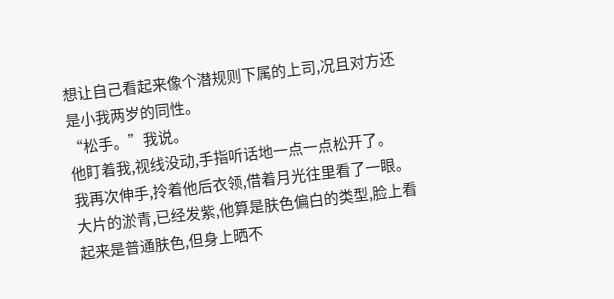想让自己看起来像个潜规则下属的上司,况且对方还是小我两岁的同性。
“松手。”我说。
他盯着我,视线没动,手指听话地一点一点松开了。
我再次伸手,拎着他后衣领,借着月光往里看了一眼。
大片的淤青,已经发紫,他算是肤色偏白的类型,脸上看起来是普通肤色,但身上晒不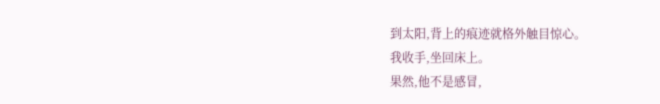到太阳,背上的痕迹就格外触目惊心。
我收手,坐回床上。
果然,他不是感冒,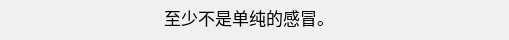至少不是单纯的感冒。